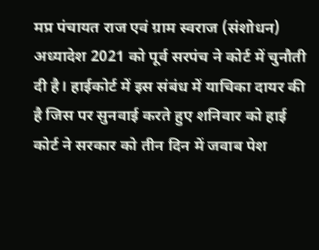मप्र पंचायत राज एवं ग्राम स्वराज (संशोधन) अध्यादेश 2021 को पूर्व सरपंच ने कोर्ट में चुनौती दी है। हाईकोर्ट में इस संबंध में याचिका दायर की है जिस पर सुनवाई करते हुए शनिवार को हाई कोर्ट ने सरकार को तीन दिन में जवाब पेश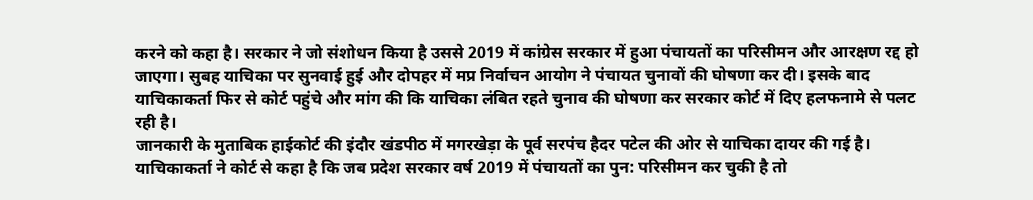करने को कहा है। सरकार ने जो संशोधन किया है उससे 2019 में कांग्रेस सरकार में हुआ पंचायतों का परिसीमन और आरक्षण रद्द हो जाएगा। सुबह याचिका पर सुनवाई हुई और दोपहर में मप्र निर्वाचन आयोग ने पंचायत चुनावों की घोषणा कर दी। इसके बाद याचिकाकर्ता फिर से कोर्ट पहुंचे और मांग की कि याचिका लंबित रहते चुनाव की घोषणा कर सरकार कोर्ट में दिए हलफनामे से पलट रही है।
जानकारी के मुताबिक हाईकोर्ट की इंदौर खंडपीठ में मगरखेड़ा के पूर्व सरपंच हैदर पटेल की ओर से याचिका दायर की गई है। याचिकाकर्ता ने कोर्ट से कहा है कि जब प्रदेश सरकार वर्ष 2019 में पंचायतों का पुन: परिसीमन कर चुकी है तो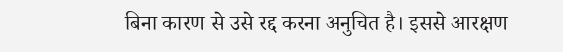बिना कारण से उसे रद्द करना अनुचित है। इससे आरक्षण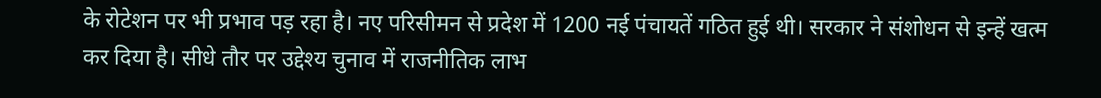के रोटेशन पर भी प्रभाव पड़ रहा है। नए परिसीमन से प्रदेश में 1200 नई पंचायतें गठित हुई थी। सरकार ने संशोधन से इन्हें खत्म कर दिया है। सीधे तौर पर उद्देश्य चुनाव में राजनीतिक लाभ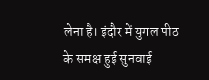लेना है। इंदौर में युगल पीठ के समक्ष हुई सुनवाई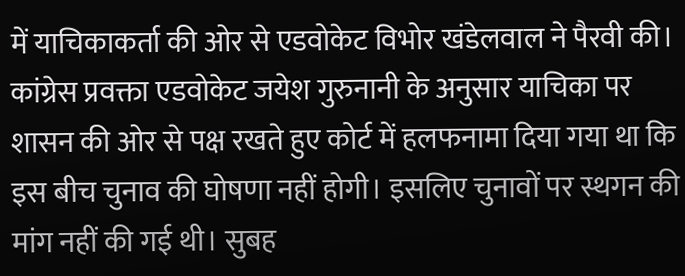में याचिकाकर्ता की ओर से एडवोकेट विभोर खंडेलवाल ने पैरवी की। कांग्रेस प्रवक्ता एडवोकेट जयेश गुरुनानी के अनुसार याचिका पर शासन की ओर से पक्ष रखते हुए कोर्ट में हलफनामा दिया गया था कि इस बीच चुनाव की घोषणा नहीं होगी। इसलिए चुनावों पर स्थगन की मांग नहीं की गई थी। सुबह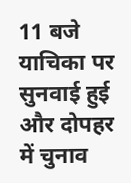11 बजे याचिका पर सुनवाई हुई और दोपहर में चुनाव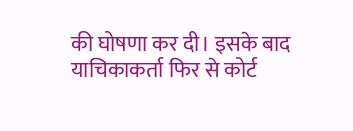की घोषणा कर दी। इसके बाद याचिकाकर्ता फिर से कोर्ट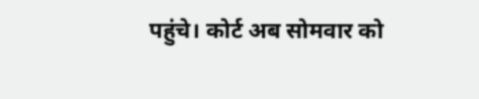पहुंचे। कोर्ट अब सोमवार को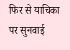फिर से याचिका पर सुनवाई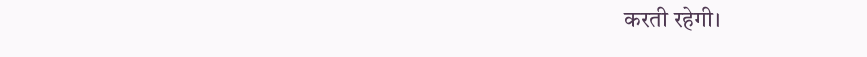करती रहेगी।